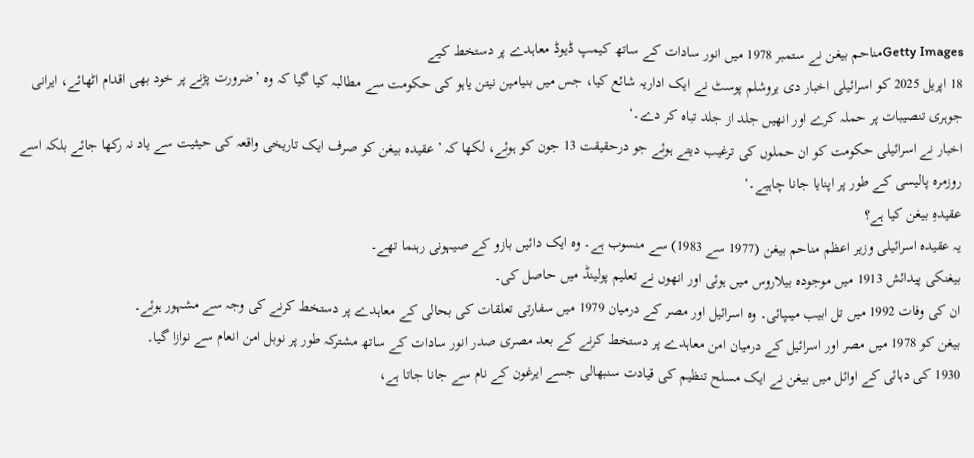Getty Imagesمناحم بیغن نے ستمبر 1978 میں انور سادات کے ساتھ کیمپ ڈیوڈ معاہدے پر دستخط کیے
18 اپریل 2025 کو اسرائیلی اخبار دی یروشلم پوسٹ نے ایک اداریہ شائع کیا، جس میں بنیامین نیتن یاہو کی حکومت سے مطالبہ کیا گیا کہ وہ ’ضرورت پڑنے پر خود بھی اقدام اٹھائے، ایرانی جوہری تنصیبات پر حملہ کرے اور انھیں جلد از جلد تباہ کر دے۔‘
اخبار نے اسرائیلی حکومت کو ان حملوں کی ترغیب دیتے ہوئے جو درحقیقت 13 جون کو ہوئے، لکھا کہ ’عقیدہ بیغن کو صرف ایک تاریخی واقعہ کی حیثیت سے یاد نہ رکھا جائے بلکہ اسے روزمرہ پالیسی کے طور پر اپنایا جانا چاہیے۔‘
عقیدہِ بیغن کیا ہے؟
یہ عقیدہ اسرائیلی وزیر اعظم مناحم بیغن (1977 سے 1983) سے منسوب ہے۔ وہ ایک دائیں بازو کے صیہونی رہنما تھے۔
بیغنکی پیدائش 1913 میں موجودہ بیلاروس میں ہوئی اور انھوں نے تعلیم پولینڈ میں حاصل کی۔
ان کی وفات 1992 میں تل ابیب میںپائی۔ وہ اسرائیل اور مصر کے درمیان 1979 میں سفارتی تعلقات کی بحالی کے معاہدے پر دستخط کرنے کی وجہ سے مشہور ہوئے۔
بیغن کو 1978 میں مصر اور اسرائیل کے درمیان امن معاہدے پر دستخط کرنے کے بعد مصری صدر انور سادات کے ساتھ مشترکہ طور پر نوبل امن انعام سے نوازا گیا۔
1930 کی دہائی کے اوائل میں بیغن نے ایک مسلح تنظیم کی قیادت سنبھالی جسے ايرغون کے نام سے جانا جاتا ہے،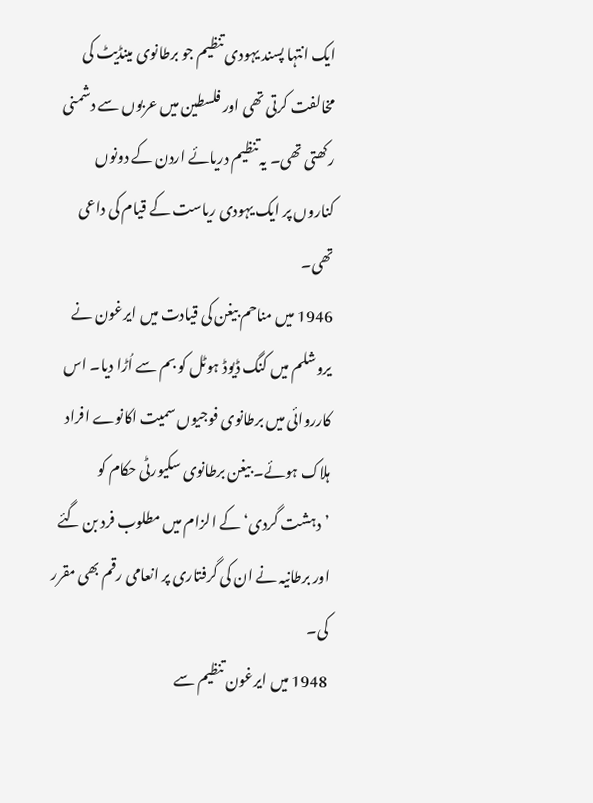ایک انتہا پسند یہودی تنظیم جو برطانوی مینڈیٹ کی مخالفت کرتی تھی اور فلسطین میں عربوں سے دشمنی رکھتی تھی۔ یہ تنظیم دریائے اردن کے دونوں کناروں پر ایک یہودی ریاست کے قیام کی داعی تھی۔
1946 میں مناحم بیغن کی قیادت میں ايرغون نے یروشلم میں کنگ ڈیوڈ ہوٹل کو بم سے اُڑا دیا۔ اس کارروائی میں برطانوی فوجیوں سمیت اکانوے افراد ہلاک ہوئے۔ بیغن برطانوی سکیورٹی حکام کو ’دہشت گردی‘ کے الزام میں مطلوب فرد بن گئے اور برطانیہ نے ان کی گرفتاری پر انعامی رقم بھی مقرر کی۔
1948 میں ايرغون تنظیم سے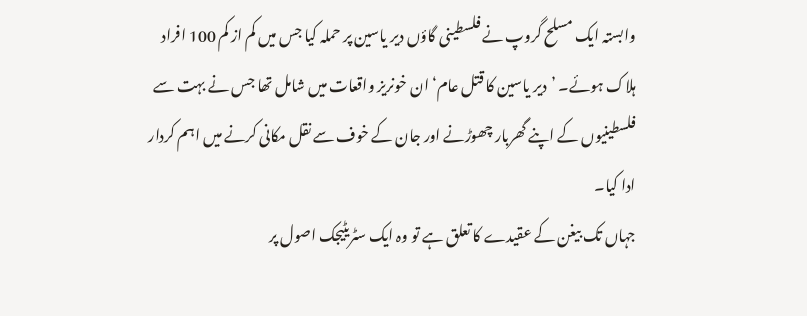وابستہ ایک مسلح گروپ نے فلسطینی گاؤں دیر یاسین پر حملہ کیا جس میں کم از کم 100 افراد ہلاک ہوئے۔ ’دیر یاسین کا قتل عام‘ ان خونریز واقعات میں شامل تھا جس نے بہت سے فلسطینیوں کے اپنے گھربار چھوڑنے اور جان کے خوف سے نقل مکانی کرنے میں اہم کردار ادا کیا۔
جہاں تک بیغن کے عقیدے کا تعلق ہے تو وہ ایک سٹریٹیجک اصول پر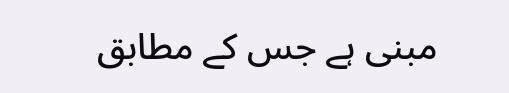مبنی ہے جس کے مطابق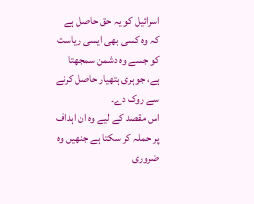اسرائیل کو یہ حق حاصل ہے کہ وہ کسی بھی ایسی ریاست کو جسے وہ دشمن سمجھتا ہے، جوہری ہتھیار حاصل کرنے سے روک دے۔
اس مقصد کے لیے وہ ان اہداف پر حملہ کر سکتا ہے جنھیں وہ ضروری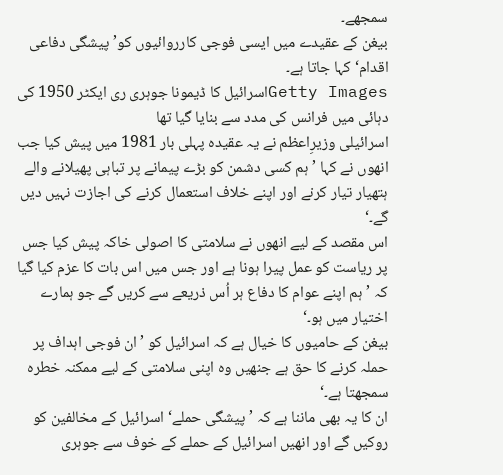سمجھے۔
بیغن کے عقیدے میں ایسی فوجی کارروائیوں کو’پیشگی دفاعی اقدام‘ کہا جاتا ہے۔
Getty Imagesاسرائیل کا ڈیمونا جوہری ری ایکٹر 1950 کی دہائی میں فرانس کی مدد سے بنایا گیا تھا
اسرائیلی وزیرِاعظم نے یہ عقیدہ پہلی بار 1981 میں پیش کیا جب انھوں نے کہا ’ہم کسی دشمن کو بڑے پیمانے پر تباہی پھیلانے والے ہتھیار تیار کرنے اور اپنے خلاف استعمال کرنے کی اجازت نہیں دیں گے۔‘
اس مقصد کے لیے انھوں نے سلامتی کا اصولی خاکہ پیش کیا جس پر ریاست کو عمل پیرا ہونا ہے اور جس میں اس بات کا عزم کیا گیا کہ ’ہم اپنے عوام کا دفاع ہر اُس ذریعے سے کریں گے جو ہمارے اختیار میں ہو۔‘
بیغن کے حامیوں کا خیال ہے کہ اسرائیل کو ’ان فوجی اہداف پر حملہ کرنے کا حق ہے جنھیں وہ اپنی سلامتی کے لیے ممکنہ خطرہ سمجھتا ہے۔‘
ان کا یہ بھی ماننا ہے کہ ’پیشگی حملے‘ اسرائیل کے مخالفین کو روکیں گے اور انھیں اسرائیل کے حملے کے خوف سے جوہری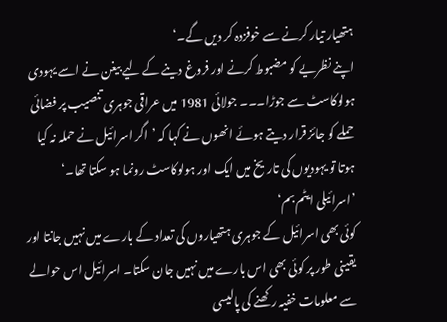ہتھیار تیار کرنے سے خوفزدہ کر دیں گے۔‘
اپنے نظریے کو مضبوط کرنے اور فروغ دینے کے لیے بیغن نے اسے یہودی ہولوکاسٹ سے جوڑا۔۔۔ جولائی 1981 میں عراقی جوہری تنصیب پر فضائی حملے کو جائز قرار دیتے ہوئے انھوں نے کہا کہ ’اگر اسرائیل نے حملہ نہ کیا ہوتا تو یہودیوں کی تاریخ میں ایک اور ہولوکاسٹ رونما ہو سکتا تھا۔‘
’اسرائیلی ایٹم بم‘
کوئی بھی اسرائیل کے جوہری ہتھیاروں کی تعداد کے بارے میں نہیں جانتا اور یقینی طور پر کوئی بھی اس بارے میں نہیں جان سکتا۔ اسرائیل اس حوالے سے معلومات خفیہ رکھنے کی پالیسی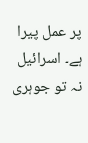پر عمل پیرا ہے۔ اسرائیل نہ تو جوہری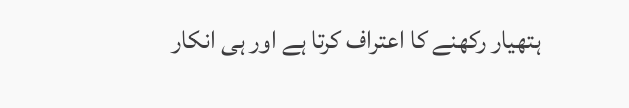ہتھیار رکھنے کا اعتراف کرتا ہے اور ہی انکار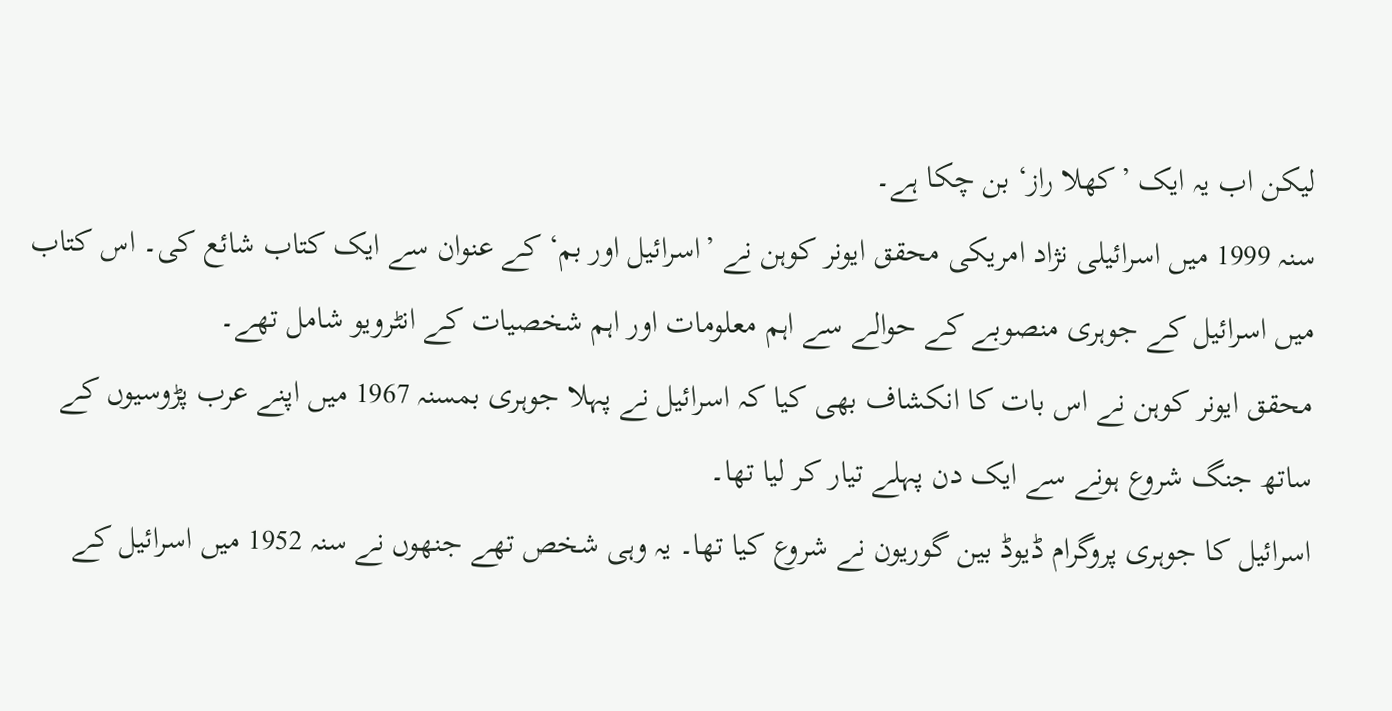لیکن اب یہ ایک ’کھلا راز‘ بن چکا ہے۔
سنہ 1999 میں اسرائیلی نژاد امریکی محقق ایونر کوہن نے ’اسرائیل اور بم‘ کے عنوان سے ایک کتاب شائع کی۔ اس کتاب میں اسرائیل کے جوہری منصوبے کے حوالے سے اہم معلومات اور اہم شخصیات کے انٹرویو شامل تھے۔
محقق ایونر کوہن نے اس بات کا انکشاف بھی کیا کہ اسرائیل نے پہلا جوہری بمسنہ 1967 میں اپنے عرب پڑوسیوں کے ساتھ جنگ شروع ہونے سے ایک دن پہلے تیار کر لیا تھا۔
اسرائیل کا جوہری پروگرام ڈیوڈ بین گوریون نے شروع کیا تھا۔ یہ وہی شخص تھے جنھوں نے سنہ 1952 میں اسرائیل کے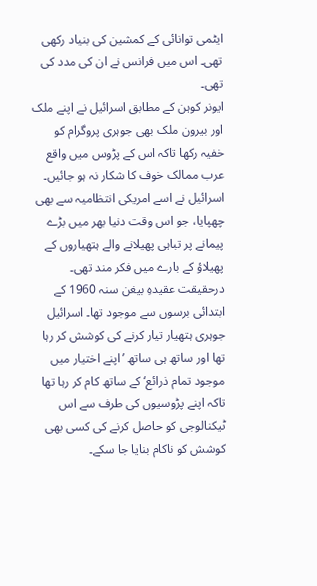ایٹمی توانائی کے کمشین کی بنیاد رکھی تھی۔ اس میں فرانس نے ان کی مدد کی تھی۔
ایونر کوہن کے مطابق اسرائیل نے اپنے ملک اور بیرون ملک بھی جوہری پروگرام کو خفیہ رکھا تاکہ اس کے پڑوس میں واقع عرب ممالک خوف کا شکار نہ ہو جائیں۔
اسرائیل نے اسے امریکی انتظامیہ سے بھی چھپایا، جو اس وقت دنیا بھر میں بڑے پیمانے پر تباہی پھیلانے والے ہتھیاروں کے پھیلاؤ کے بارے میں فکر مند تھی۔
درحقیقت عقيدہِ بيغن سنہ 1960 کے ابتدائی برسوں سے موجود تھا۔ اسرائیل جوہری ہتھیار تیار کرنے کی کوشش کر رہا تھا اور ساتھ ہی ساتھ ’اپنے اختیار میں موجود تمام ذرائع‘ کے ساتھ کام کر رہا تھا تاکہ اپنے پڑوسیوں کی طرف سے اس ٹیکنالوجی کو حاصل کرنے کی کسی بھی کوشش کو ناکام بنایا جا سکے۔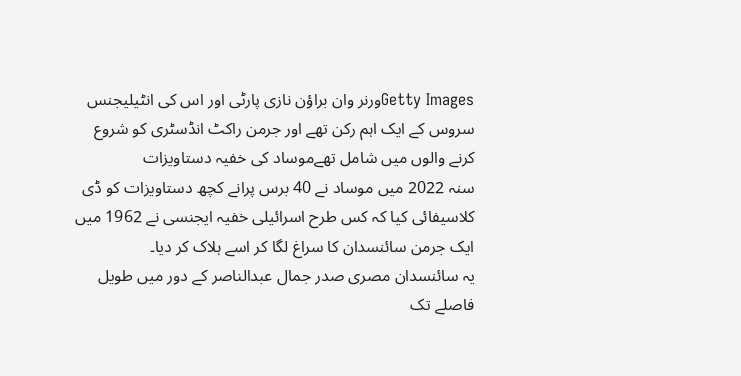Getty Imagesورنر وان براؤن نازی پارٹی اور اس کی انٹیلیجنس سروس کے ایک اہم رکن تھے اور جرمن راکٹ انڈسٹری کو شروع کرنے والوں میں شامل تھےموساد کی خفیہ دستاویزات
سنہ 2022 میں موساد نے 40 برس پرانے کچھ دستاویزات کو ڈی کلاسیفائی کیا کہ کس طرح اسرائیلی خفیہ ایجنسی نے 1962 میں ایک جرمن سائنسدان کا سراغ لگا کر اسے ہلاک کر دیا۔
یہ سائنسدان مصری صدر جمال عبدالناصر کے دور میں طویل فاصلے تک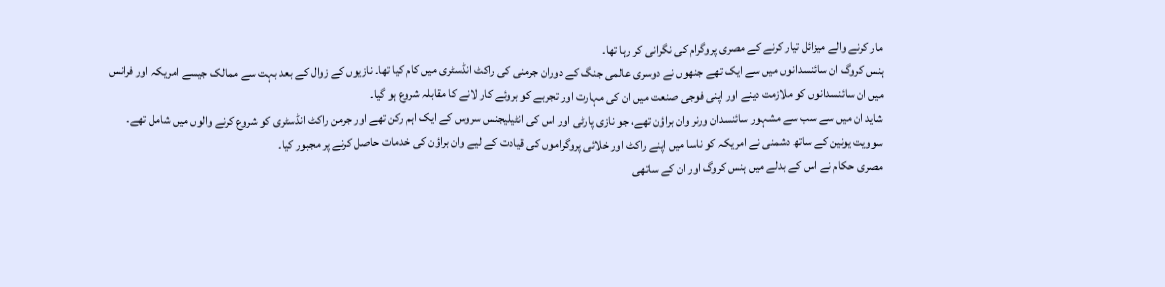مار کرنے والے میزائل تیار کرنے کے مصری پروگرام کی نگرانی کر رہا تھا۔
ہنس کروگ ان سائنسدانوں میں سے ایک تھے جنھوں نے دوسری عالمی جنگ کے دوران جرمنی کی راکٹ انڈسٹری میں کام کیا تھا۔ نازیوں کے زوال کے بعد بہت سے ممالک جیسے امریکہ اور فرانس میں ان سائنسدانوں کو ملازمت دینے اور اپنی فوجی صنعت میں ان کی مہارت اور تجربے کو بروئے کار لانے کا مقابلہ شروع ہو گیا۔
شاید ان میں سے سب سے مشہور سائنسدان ورنر وان براؤن تھے، جو نازی پارٹی اور اس کی انٹیلیجنس سروس کے ایک اہم رکن تھے اور جرمن راکٹ انڈسٹری کو شروع کرنے والوں میں شامل تھے۔
سوویت یونین کے ساتھ دشمنی نے امریکہ کو ناسا میں اپنے راکٹ اور خلائی پروگراموں کی قیادت کے لیے وان براؤن کی خدمات حاصل کرنے پر مجبور کیا۔
مصری حکام نے اس کے بدلے میں ہنس کروگ اور ان کے ساتھی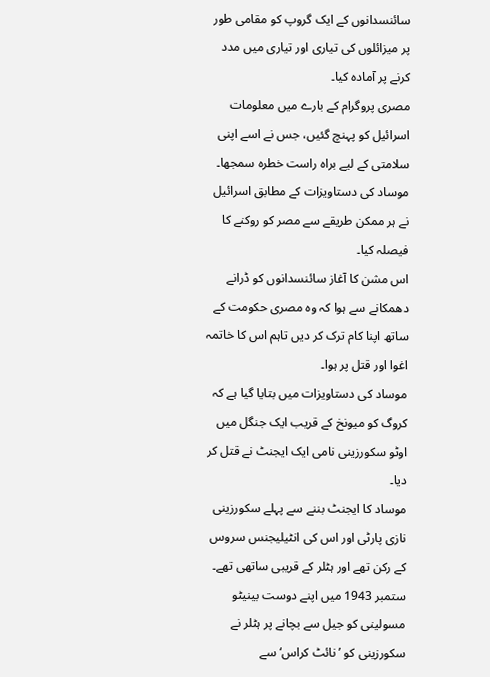سائنسدانوں کے ایک گروپ کو مقامی طور پر میزائلوں کی تیاری اور تیاری میں مدد کرنے پر آمادہ کیا۔
مصری پروگرام کے بارے میں معلومات اسرائیل کو پہنچ گئیں، جس نے اسے اپنی سلامتی کے لیے براہ راست خطرہ سمجھا۔ موساد کی دستاویزات کے مطابق اسرائیل نے ہر ممکن طریقے سے مصر کو روکنے کا فیصلہ کیا۔
اس مشن کا آغاز سائنسدانوں کو ڈرانے دھمکانے سے ہوا کہ وہ مصری حکومت کے ساتھ اپنا کام ترک کر دیں تاہم اس کا خاتمہ اغوا اور قتل پر ہوا۔
موساد کی دستاویزات میں بتایا گیا ہے کہ کروگ کو میونخ کے قریب ایک جنگل میں اوٹو سکورزینی نامی ایک ایجنٹ نے قتل کر دیا۔
موساد کا ایجنٹ بننے سے پہلے سکورزینی نازی پارٹی اور اس کی انٹیلیجنس سروس کے رکن تھے اور ہٹلر کے قریبی ساتھی تھے۔
ستمبر 1943 میں اپنے دوست بینیٹو مسولینی کو جیل سے بچانے پر ہٹلر نے سکورزینی کو ’نائٹ کراس‘ سے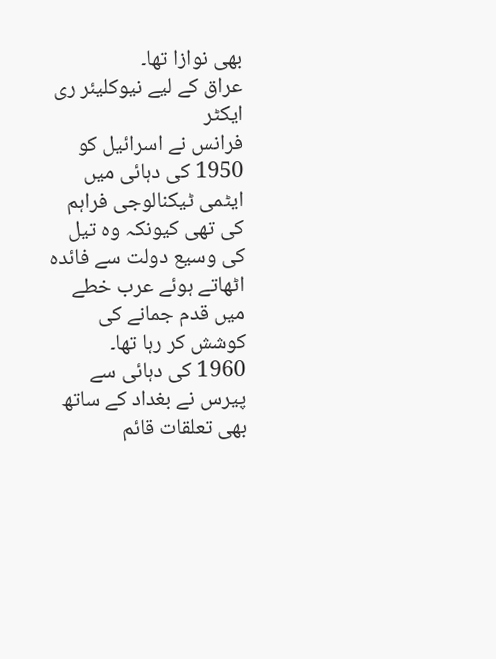بھی نوازا تھا۔
عراق کے لیے نیوکلیئر ری ایکٹر
فرانس نے اسرائیل کو 1950 کی دہائی میں ایٹمی ٹیکنالوجی فراہم کی تھی کیونکہ وہ تیل کی وسیع دولت سے فائدہ اٹھاتے ہوئے عرب خطے میں قدم جمانے کی کوشش کر رہا تھا۔
1960 کی دہائی سے پیرس نے بغداد کے ساتھ بھی تعلقات قائم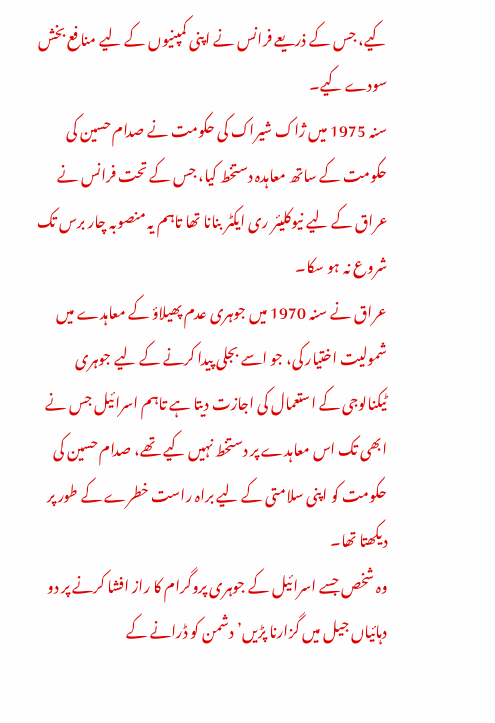کیے، جس کے ذریعے فرانس نے اپنی کمپنیوں کے لیے منافع بخش سودے کیے۔
سنہ 1975 میں ژاک شیراک کی حکومت نے صدام حسین کی حکومت کے ساتھ معاہدہ دستخط کیا، جس کے تحت فرانس نے عراق کے لیے نیوکلیئر ری ایکٹر بنانا تھا تاہم یہ منصوبہ چار برس تک شروع نہ ہو سکا۔
عراق نے سنہ 1970 میں جوہری عدم پھیلاؤ کے معاہدے میں شمولیت اختیار کی، جو اسے بجلی پیدا کرنے کے لیے جوہری ٹیکنالوجی کے استعمال کی اجازت دیتا ہے تاہم اسرائیل جس نے ابھی تک اس معاہدے پر دستخط نہیں کیے تھے، صدام حسین کی حکومت کو اپنی سلامتی کے لیے براہ راست خطرے کے طور پر دیکھتا تھا۔
وہ شخص جسے اسرائیل کے جوہری پروگرام کا راز افشا کرنے پر دو دہائیاں جیل میں گزارنا پڑیں’دشمن کو ڈرانے کے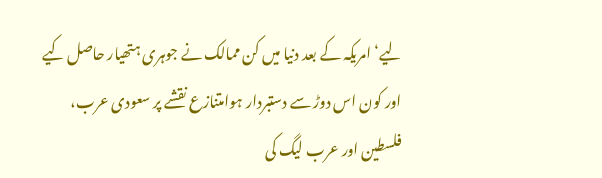لیے‘ امریکہ کے بعد دنیا میں کن ممالک نے جوہری ہتھیار حاصل کیے اور کون اس دوڑ سے دستبردار ہوامتنازع نقشے پر سعودی عرب، فلسطین اور عرب لیگ کی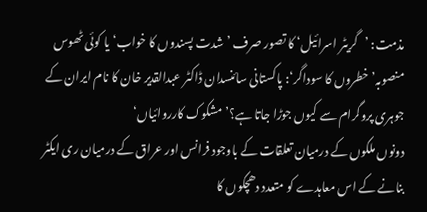مذمت: ’گریٹر اسرائیل‘ کا تصور صرف ’شدت پسندوں کا خواب‘ یا کوئی ٹھوس منصوبہ’خطروں کا سوداگر‘: پاکستانی سائنسدان ڈاکٹر عبدالقدیر خان کا نام ایران کے جوہری پروگرام سے کیوں جوڑا جاتا ہے؟’مشکوک کارروائیاں‘
دونوں ملکوں کے درمیان تعلقات کے باوجود فرانس اور عراق کے درمیان ری ایکٹر بنانے کے اس معاہدے کو متعدد دھچکوں کا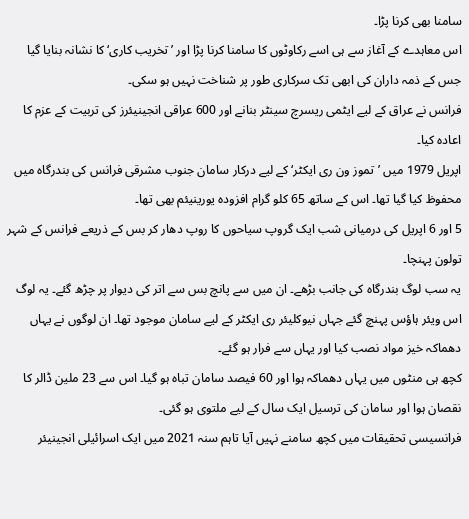سامنا بھی کرنا پڑا۔
اس معاہدے کے آغاز سے ہی اسے رکاوٹوں کا سامنا کرنا پڑا اور ’تخریب کاری‘ کا نشانہ بنایا گیا جس کے ذمہ داران کی ابھی تک سرکاری طور پر شناخت نہیں ہو سکی۔
فرانس نے عراق کے لیے ایٹمی ریسرچ سینٹر بنانے اور 600 عراقی انجینیئرز کی تربیت کے عزم کا اعادہ کیا۔
اپریل 1979 میں ’تموز ون ری ایکٹر‘ کے لیے درکار سامان جنوب مشرقی فرانس کی بندرگاہ میں محفوظ کیا گیا تھا۔ اس کے ساتھ 65 کلو گرام افزودہ یورینیئم بھی تھا۔
5 اور 6 اپریل کی درمیانی شب ایک گروپ سیاحوں کا روپ دھار کر بس کے ذریعے فرانس کے شہر تولون پہنچا۔
یہ سب لوگ بندرگاہ کی جانب بڑھے۔ ان میں سے پانچ بس سے اتر کی دیوار پر چڑھ گئے۔ یہ لوگ اس ویئر ہاؤس پہنچ گئے جہاں نیوکلیئر ری ایکٹر کے لیے سامان موجود تھا۔ ان لوگوں نے یہاں دھماکہ خیز مواد نصب کیا اور یہاں سے فرار ہو گئے۔
کچھ ہی منٹوں میں یہاں دھماکہ ہوا اور 60 فیصد سامان تباہ ہو گیا۔ اس سے 23 ملین ڈالر کا نقصان ہوا اور سامان کی ترسیل ایک سال کے لیے ملتوی ہو گئی۔
فرانسیسی تحقیقات میں کچھ سامنے نہیں آیا تاہم سنہ 2021 میں ایک اسرائیلی انجینیئر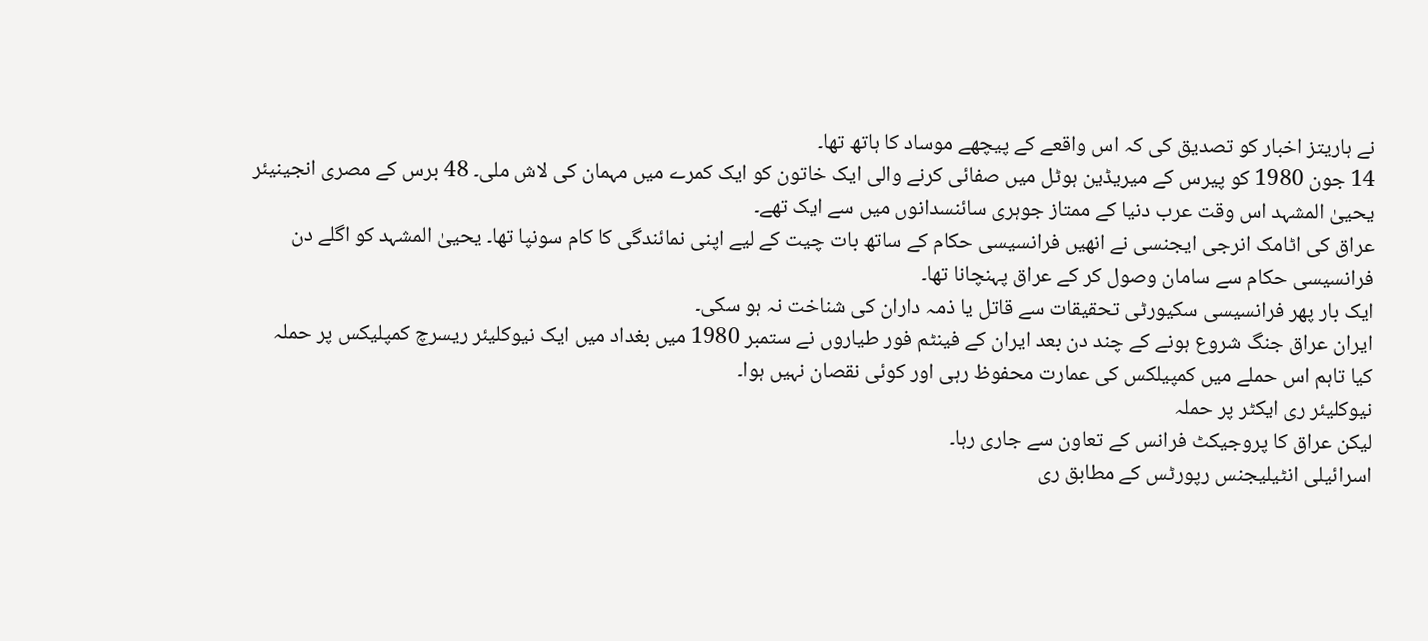نے ہاریتز اخبار کو تصدیق کی کہ اس واقعے کے پیچھے موساد کا ہاتھ تھا۔
14 جون 1980 کو پیرس کے میریڈین ہوٹل میں صفائی کرنے والی ایک خاتون کو ایک کمرے میں مہمان کی لاش ملی۔ 48 برس کے مصری انجینیئر یحییٰ المشہد اس وقت عرب دنیا کے ممتاز جوہری سائنسدانوں میں سے ایک تھے۔
عراق کی اٹامک انرجی ایجنسی نے انھیں فرانسیسی حکام کے ساتھ بات چیت کے لیے اپنی نمائندگی کا کام سونپا تھا۔ یحییٰ المشہد کو اگلے دن فرانسیسی حکام سے سامان وصول کر کے عراق پہنچانا تھا۔
ایک بار پھر فرانسیسی سکیورٹی تحقیقات سے قاتل یا ذمہ داران کی شناخت نہ ہو سکی۔
ایران عراق جنگ شروع ہونے کے چند دن بعد ایران کے فینٹم فور طیاروں نے ستمبر 1980 میں بغداد میں ایک نیوکلیئر ریسرچ کمپلیکس پر حملہ کیا تاہم اس حملے میں کمپیلکس کی عمارت محفوظ رہی اور کوئی نقصان نہیں ہوا۔
نیوکلیئر ری ایکٹر پر حملہ
لیکن عراق کا پروجیکٹ فرانس کے تعاون سے جاری رہا۔
اسرائیلی انٹیلیجنس رپورٹس کے مطابق ری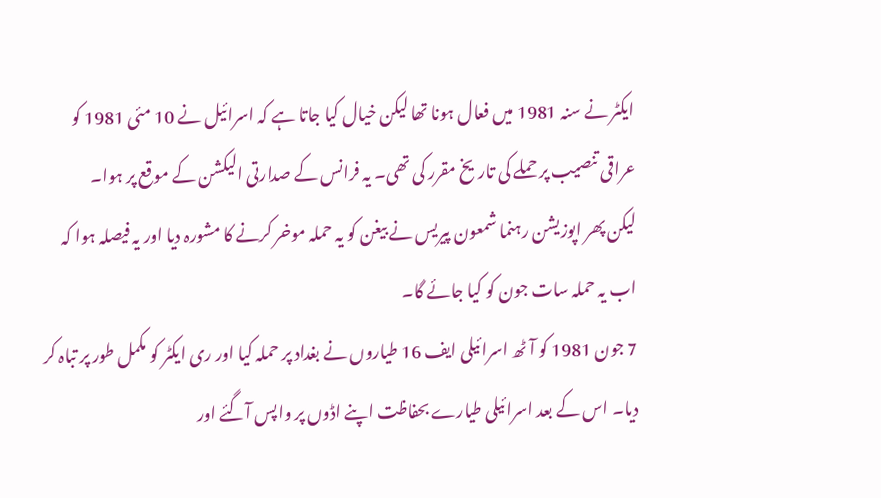ایکٹر نے سنہ 1981 میں فعال ہونا تھا لیکن خیال کیا جاتا ہے کہ اسرائیل نے 10 مئی 1981 کو عراقی تنصیب پر حملے کی تاریخ مقرر کی تھی۔ یہ فرانس کے صدارتی الیکشن کے موقع پر ہوا۔
لیکن پھر اپوزیشن رہنما شمعون پیریس نے بیغن کو یہ حملہ موخر کرنے کا مشورہ دیا اور یہ فیصلہ ہوا کہ اب یہ حملہ سات جون کو کیا جائے گا۔
7 جون 1981 کو آٹھ اسرائیلی ایف 16 طیاروں نے بغداد پر حملہ کیا اور ری ایکٹر کو مکمل طور پر تباہ کر دیا۔ اس کے بعد اسرائیلی طیارے بحفاظت اپنے اڈوں پر واپس آگئے اور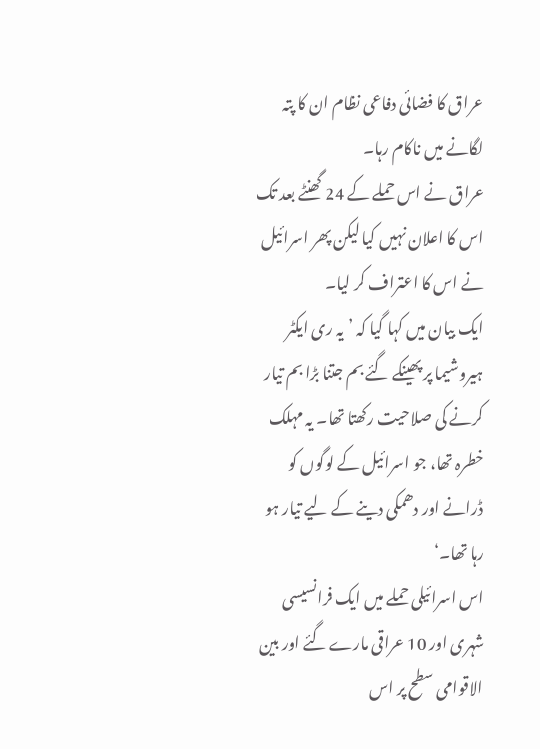عراق کا فضائی دفاعی نظام ان کا پتہ لگانے میں ناکام رہا۔
عراق نے اس حملے کے 24 گھنٹے بعد تک اس کا اعلان نہیں کیا لیکن پھر اسرائیل نے اس کا اعتراف کر لیا۔
ایک بیان میں کہا گیا کہ ’یہ ری ایکٹر ہیروشیما پر پھینکے گئے بم جتنا بڑا بم تیار کرنے کی صلاحیت رکھتا تھا۔ یہ مہلک خطرہ تھا، جو اسرائیل کے لوگوں کو ڈرانے اور دھمکی دینے کے لیے تیار ہو رہا تھا۔‘
اس اسرائیلی حملے میں ایک فرانسیسی شہری اور 10 عراقی مارے گئے اور بین الاقوامی سطح پر اس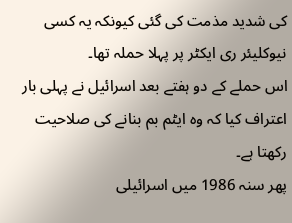کی شدید مذمت کی گئی کیونکہ یہ کسی نیوکلیئر ری ایکٹر پر پہلا حملہ تھا۔
اس حملے کے دو ہفتے بعد اسرائیل نے پہلی بار اعتراف کیا کہ وہ ایٹم بم بنانے کی صلاحیت رکھتا ہے۔
پھر سنہ 1986 میں اسرائیلی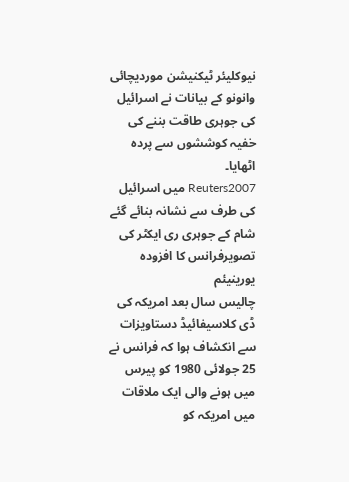نیوکلیئر ٹیکنیشن موردیچائی وانونو کے بیانات نے اسرائیل کی جوہری طاقت بننے کی خفیہ کوششوں سے پردہ اٹھایا۔
Reuters2007 میں اسرائیل کی طرف سے نشانہ بنائے گئے شام کے جوہری ری ایکٹر کی تصویرفرانس کا افزودہ یورینیئم
چالیس سال بعد امریکہ کی ڈی کلاسیفائیڈ دستاویزات سے انکشاف ہوا کہ فرانس نے 25 جولائی 1980 کو پیرس میں ہونے والی ایک ملاقات میں امریکہ کو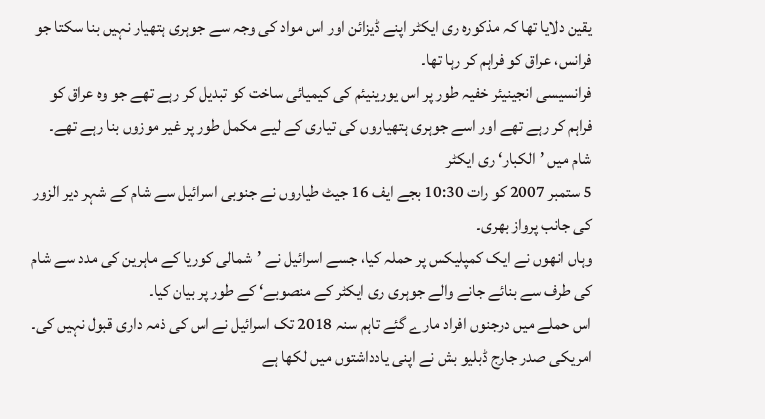یقین دلایا تھا کہ مذکورہ ری ایکٹر اپنے ڈیزائن اور اس مواد کی وجہ سے جوہری ہتھیار نہیں بنا سکتا جو فرانس، عراق کو فراہم کر رہا تھا۔
فرانسیسی انجینیئر خفیہ طور پر اس یورینیئم کی کیمیائی ساخت کو تبدیل کر رہے تھے جو وہ عراق کو فراہم کر رہے تھے اور اسے جوہری ہتھیاروں کی تیاری کے لیے مکمل طور پر غیر موزوں بنا رہے تھے۔
شام میں ’الکبار‘ ری ایکٹر
5 ستمبر 2007 کو رات 10:30 بجے ایف 16 جیٹ طیاروں نے جنوبی اسرائیل سے شام کے شہر دیر الزور کی جانب پرواز بھری۔
وہاں انھوں نے ایک کمپلیکس پر حملہ کیا، جسے اسرائیل نے ’شمالی کوریا کے ماہرین کی مدد سے شام کی طرف سے بنائے جانے والے جوہری ری ایکٹر کے منصوبے‘ کے طور پر بیان کیا۔
اس حملے میں درجنوں افراد مارے گئے تاہم سنہ 2018 تک اسرائیل نے اس کی ذمہ داری قبول نہیں کی۔
امریکی صدر جارج ڈبلیو بش نے اپنی یادداشتوں میں لکھا ہے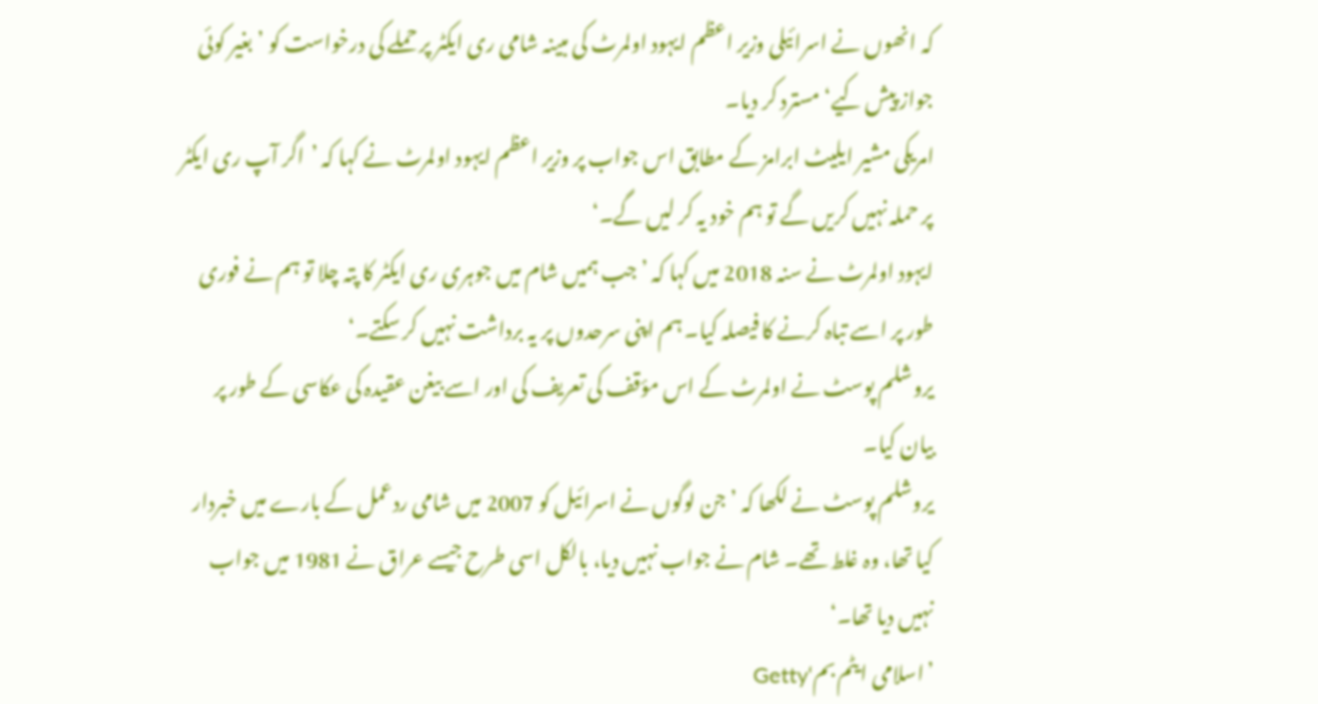کہ انھوں نے اسرائیلی وزیر اعظم ایہود اولمرٹ کی مبینہ شامی ری ایکٹر پر حملے کی درخواست کو ’بغیر کوئی جواز پیش کیے‘ مسترد کر دیا۔
امریکی مشیر ایلیٹ ابرامز کے مطابق اس جواب پر وزیر اعظم ایہود اولمرٹ نے کہا کہ ’اگر آپ ری ایکٹر پر حملہ نہیں کریں گے تو ہم خود یہ کر لیں گے۔‘
ایہود اولمرٹ نے سنہ 2018 میں کہا کہ ’جب ہمیں شام میں جوہری ری ایکٹر کا پتہ چلا تو ہم نے فوری طور پر اسے تباہ کرنے کا فیصلہ کیا۔ ہم اپنی سرحدوں پر یہ برداشت نہیں کر سکتے۔‘
یروشلم پوسٹ نے اولمرٹ کے اس مؤقف کی تعریف کی اور اسے بیغن عقیدہ کی عکاسی کے طور پر بیان کیا۔
یروشلم پوسٹ نے لکھا کہ ’جن لوگوں نے اسرائیل کو 2007 میں شامی ردعمل کے بارے میں خبردار کیا تھا، وہ غلط تھے۔ شام نے جواب نہیں دیا، بالکل اسی طرح جیسے عراق نے 1981 میں جواب نہیں دیا تھا۔‘
’اسلامی ایٹم بم‘Getty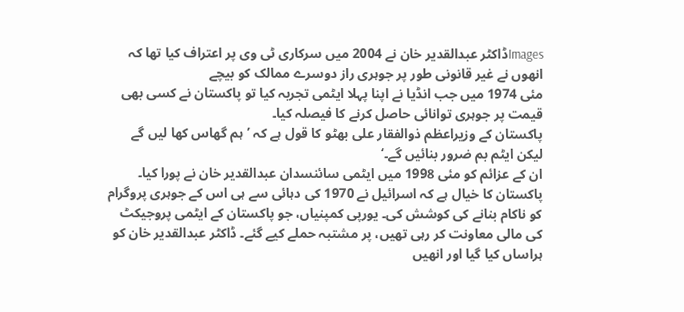Imagesڈاکٹر عبدالقدیر خان نے 2004 میں سرکاری ٹی وی پر اعتراف کیا تھا کہ انھوں نے غیر قانونی طور پر جوہری راز دوسرے ممالک کو بیچے
مئی 1974 میں جب انڈیا نے اپنا پہلا ایٹمی تجربہ کیا تو پاکستان نے کسی بھی قیمت پر جوہری توانائی حاصل کرنے کا فیصلہ کیا۔
پاکستان کے وزیراعظم ذوالفقار علی بھٹو کا قول ہے کہ ’ہم گھاس کھا لیں گے لیکن ایٹم بم ضرور بنائیں گے۔‘
ان کے عزائم کو مئی 1998 میں ایٹمی سائنسدان عبدالقدیر خان نے پورا کیا۔
پاکستان کا خیال ہے کہ اسرائیل نے 1970 کی دہائی سے ہی اس کے جوہری پروگرام کو ناکام بنانے کی کوشش کی۔ یورپی کمپنیاں، جو پاکستان کے ایٹمی پروجیکٹ کی مالی معاونت کر رہی تھیں، پر مشتبہ حملے کیے گئے۔ ڈاکٹر عبدالقدیر خان کو ہراساں کیا گیا اور انھیں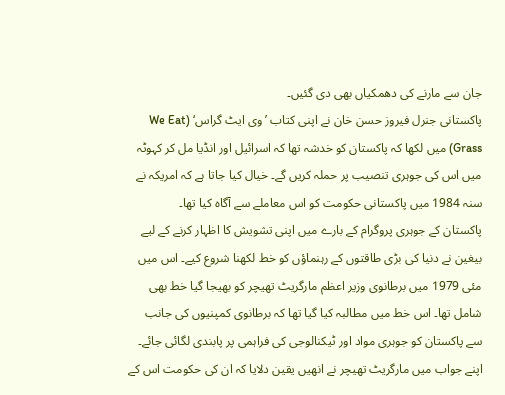جان سے مارنے کی دھمکیاں بھی دی گئیں۔
پاکستانی جنرل فیروز حسن خان نے اپنی کتاب ’وی ایٹ گراس‘ (We Eat Grass) میں لکھا کہ پاکستان کو خدشہ تھا کہ اسرائیل اور انڈیا مل کر کہوٹہ میں اس کی جوہری تنصیب پر حملہ کریں گے۔ خیال کیا جاتا ہے کہ امریکہ نے سنہ 1984 میں پاکستانی حکومت کو اس معاملے سے آگاہ کیا تھا۔
پاکستان کے جوہری پروگرام کے بارے میں اپنی تشویش کا اظہار کرنے کے لیے بیغین نے دنیا کی بڑی طاقتوں کے رہنماؤں کو خط لکھنا شروع کیے۔ اس میں مئی 1979 میں برطانوی وزیر اعظم مارگریٹ تھیچر کو بھیجا گیا خط بھی شامل تھا۔ اس خط میں مطالبہ کیا گیا تھا کہ برطانوی کمپنیوں کی جانب سے پاکستان کو جوہری مواد اور ٹیکنالوجی کی فراہمی پر پابندی لگائی جائے۔
اپنے جواب میں مارگریٹ تھیچر نے انھیں یقین دلایا کہ ان کی حکومت اس کے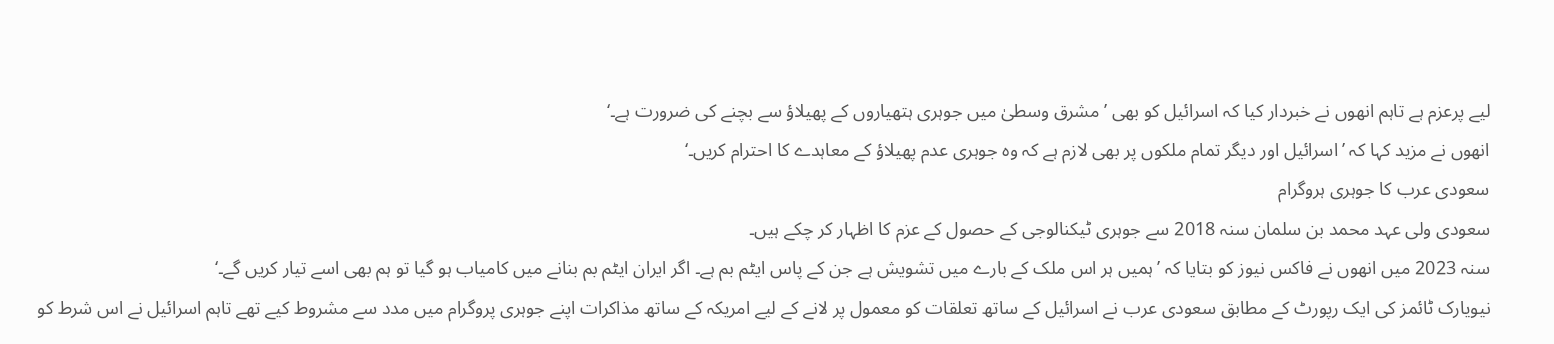لیے پرعزم ہے تاہم انھوں نے خبردار کیا کہ اسرائیل کو بھی ’مشرق وسطیٰ میں جوہری ہتھیاروں کے پھیلاؤ سے بچنے کی ضرورت ہے۔‘
انھوں نے مزید کہا کہ ’اسرائیل اور دیگر تمام ملکوں پر بھی لازم ہے کہ وہ جوہری عدم پھیلاؤ کے معاہدے کا احترام کریں۔‘
سعودی عرب کا جوہری ہروگرام
سعودی ولی عہد محمد بن سلمان سنہ 2018 سے جوہری ٹیکنالوجی کے حصول کے عزم کا اظہار کر چکے ہیں۔
سنہ 2023 میں انھوں نے فاکس نیوز کو بتایا کہ ’ہمیں ہر اس ملک کے بارے میں تشویش ہے جن کے پاس ایٹم بم ہے۔ اگر ایران ایٹم بم بنانے میں کامیاب ہو گیا تو ہم بھی اسے تیار کریں گے۔‘
نیویارک ٹائمز کی ایک رپورٹ کے مطابق سعودی عرب نے اسرائیل کے ساتھ تعلقات کو معمول پر لانے کے لیے امریکہ کے ساتھ مذاکرات اپنے جوہری پروگرام میں مدد سے مشروط کیے تھے تاہم اسرائیل نے اس شرط کو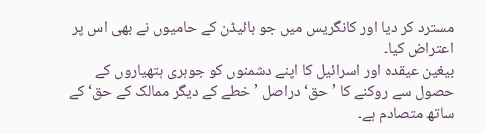مسترد کر دیا اور کانگریس میں جو بائیڈن کے حامیوں نے بھی اس پر اعتراض کیا۔
بیغین عیقدہ اور اسرائیل کا اپنے دشمنوں کو جوہری ہتھیاروں کے حصول سے روکنے کا ’حق‘ دراصل ’خطے کے دیگر ممالک کے حق‘ کے ساتھ متصادم ہے۔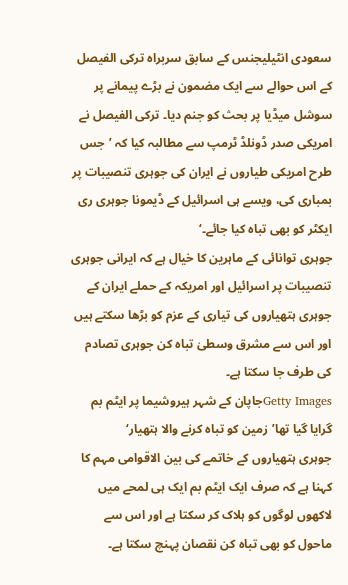سعودی انٹیلیجنس کے سابق سربراہ ترکی الفیصل کے اس حوالے سے ایک مضمون نے بڑے پیمانے پر سوشل میڈیا پر بحث کو جنم دیا۔ ترکی الفیصل نے امریکی صدر ڈونلڈ ٹرمپ سے مطالبہ کیا کہ ’جس طرح امریکی طیاروں نے ایران کی جوہری تنصیبات پر بمباری کی، ویسے ہی اسرائیل کے ڈیمونا جوہری ری ایکٹر کو بھی تباہ کیا جائے۔‘
جوہری توانائی کے ماہرین کا خیال ہے کہ ایرانی جوہری تنصیبات پر اسرائیل اور امریکہ کے حملے ایران کے جوہری ہتھیاروں کی تیاری کے عزم کو بڑھا سکتے ہیں اور اس سے مشرق وسطیٰ تباہ کن جوہری تصادم کی طرف جا سکتا ہے۔
Getty Imagesجاپان کے شہر ہیروشیما پر ایٹم بم گرایا گیا تھا’زمین کو تباہ کرنے والا ہتھیار‘
جوہری ہتھیاروں کے خاتمے کی بین الاقوامی مہم کا کہنا ہے کہ صرف ایک ایٹم بم ایک ہی لمحے میں لاکھوں لوگوں کو ہلاک کر سکتا ہے اور اس سے ماحول کو بھی تباہ کن نقصان پہنچ سکتا ہے۔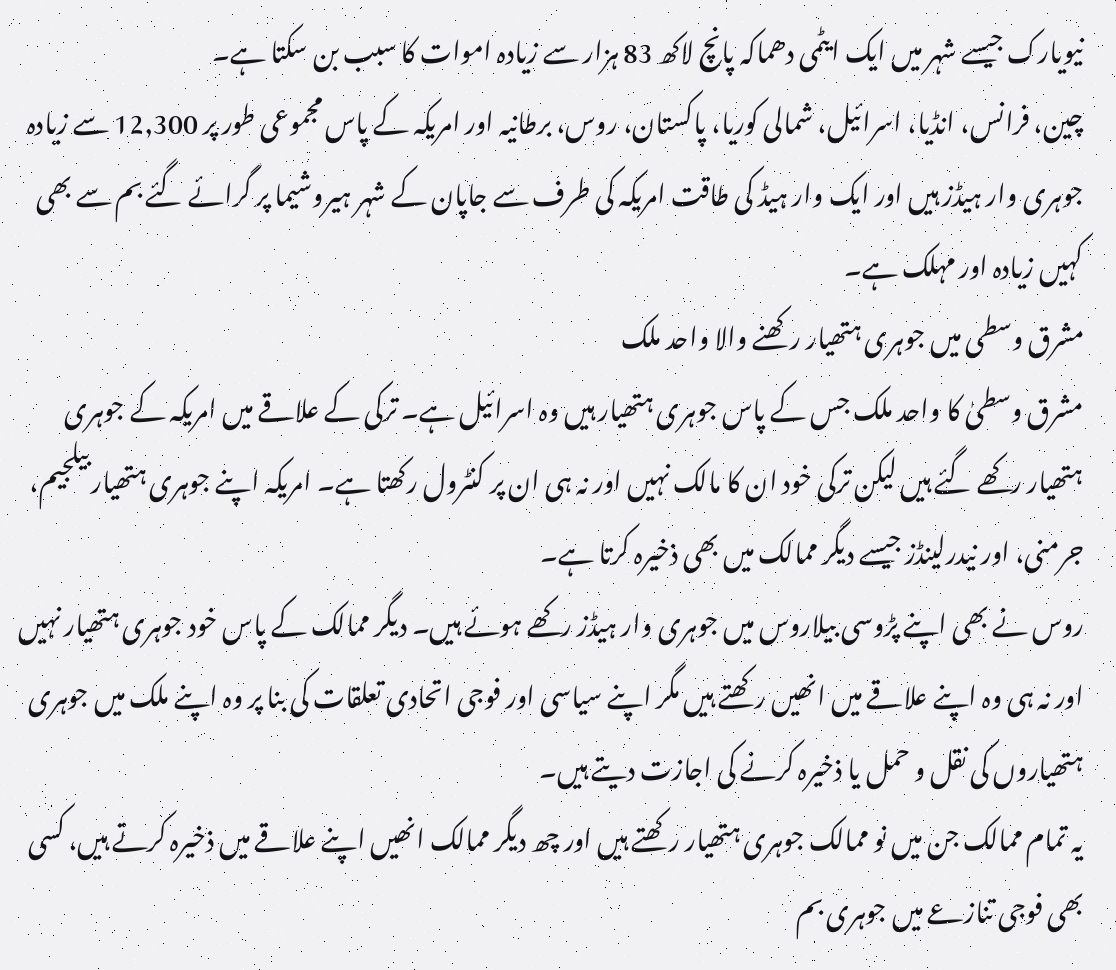نیویارک جیسے شہر میں ایک ایٹمی دھماکہ پانچ لاکھ 83 ہزار سے زیادہ اموات کا سبب بن سکتا ہے۔
چین، فرانس، انڈیا، اسرائیل، شمالی کوریا، پاکستان، روس، برطانیہ اور امریکہ کے پاس مجموعی طور پر 12,300 سے زیادہ جوہری وار ہیڈز ہیں اور ایک وار ہیڈ کی طاقت امریکہ کی طرف سے جاپان کے شہر ہیروشیما پر گرائے گئے بم سے بھی کہیں زیادہ اور مہلک ہے۔
مشرق وسطی میں جوہری ہتھیار رکھنے والا واحد ملک
مشرق وسطیٰ کا واحد ملک جس کے پاس جوہری ہتھیار ہیں وہ اسرائیل ہے۔ ترکی کے علاقے میں امریکہ کے جوہری ہتھیار رکھے گئے ہیں لیکن ترکی خود ان کا مالک نہیں اور نہ ہی ان پر کنٹرول رکھتا ہے۔ امریکہ اپنے جوہری ہتھیار بیلجیم، جرمنی، اور نیدرلینڈز جیسے دیگر ممالک میں بھی ذخیرہ کرتا ہے۔
روس نے بھی اپنے پڑوسی بیلاروس میں جوہری وار ہیڈز رکھے ہوئے ہیں۔ دیگر ممالک کے پاس خود جوہری ہتھیار نہیں اور نہ ہی وہ اپنے علاقے میں انھیں رکھتے ہیں مگر اپنے سیاسی اور فوجی اتحادی تعلقات کی بنا پر وہ اپنے ملک میں جوہری ہتھیاروں کی نقل و حمل یا ذخیرہ کرنے کی اجازت دیتے ہیں۔
یہ تمام ممالک جن میں نو ممالک جوہری ہتھیار رکھتے ہیں اور چھ دیگر ممالک انھیں اپنے علاقے میں ذخیرہ کرتے ہیں، کسی بھی فوجی تنازعے میں جوہری بم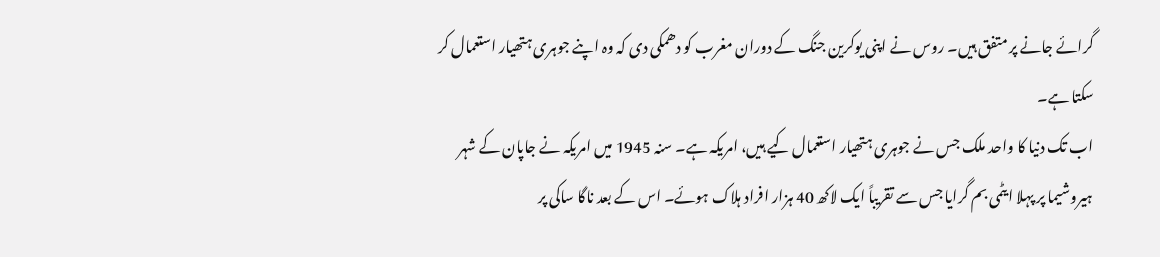گرائے جانے پر متفق ہیں۔ روس نے اپنی یوکرین جنگ کے دوران مغرب کو دھمکی دی کہ وہ اپنے جوہری ہتھیار استعمال کر سکتا ہے۔
اب تک دنیا کا واحد ملک جس نے جوہری ہتھیار استعمال کیے ہیں، امریکہ ہے۔ سنہ 1945 میں امریکہ نے جاپان کے شہر ہیروشیما پر پہلا ایٹمی بم گرایا جس سے تقریباً ایک لاکھ 40 ہزار افراد ہلاک ہوئے۔ اس کے بعد ناگا ساکی پر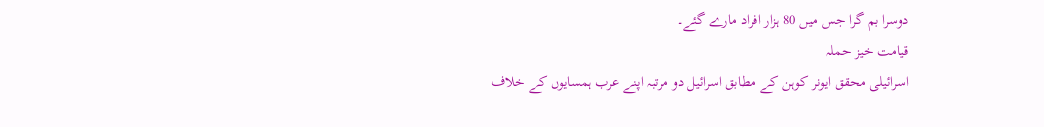دوسرا بم گرا جس میں 80 ہزار افراد مارے گئے۔
قیامت خیز حملہ
اسرائیلی محقق ایونر کوہن کے مطابق اسرائیل دو مرتبہ اپنے عرب ہمسایوں کے خلاف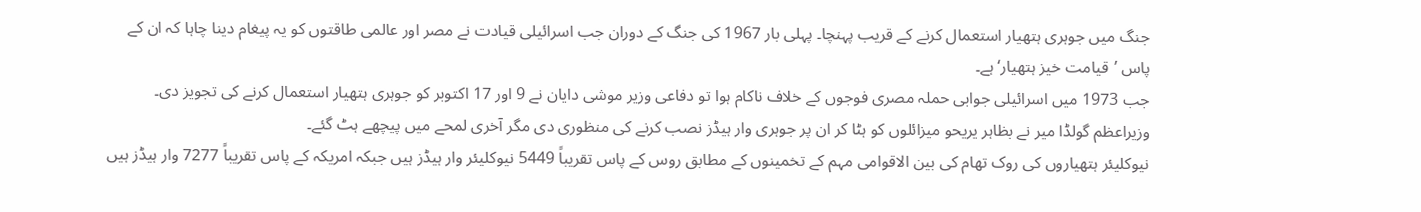جنگ میں جوہری ہتھیار استعمال کرنے کے قریب پہنچا۔ پہلی بار 1967 کی جنگ کے دوران جب اسرائیلی قیادت نے مصر اور عالمی طاقتوں کو یہ پیغام دینا چاہا کہ ان کے پاس ’قیامت خیز ہتھیار‘ ہے۔
جب 1973 میں اسرائیلی جوابی حملہ مصری فوجوں کے خلاف ناکام ہوا تو دفاعی وزیر موشی دایان نے 9 اور 17 اکتوبر کو جوہری ہتھیار استعمال کرنے کی تجویز دی۔ وزیراعظم گولڈا میر نے بظاہر یریحو میزائلوں کو ہٹا کر ان پر جوہری وار ہیڈز نصب کرنے کی منظوری دی مگر آخری لمحے میں پیچھے ہٹ گئے۔
نیوکلیئر ہتھیاروں کی روک تھام کی بین الاقوامی مہم کے تخمینوں کے مطابق روس کے پاس تقریباً 5449 نیوکلیئر وار ہیڈز ہیں جبکہ امریکہ کے پاس تقریباً 7277 وار ہیڈز ہیں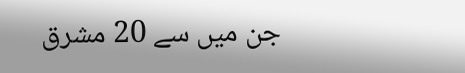جن میں سے 20 مشرق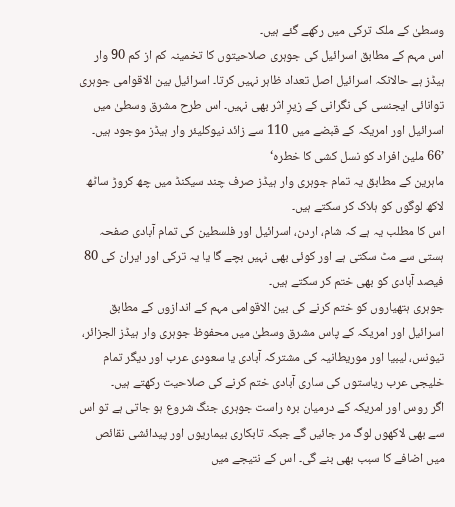وسطیٰ کے ملک ترکی میں رکھے گئے ہیں۔
اس مہم کے مطابق اسرائیل کی جوہری صلاحیتوں کا تخمینہ کم از کم 90 وار ہیڈز ہے حالانکہ اسرائیل اصل تعداد ظاہر نہیں کرتا۔ اسرائیل بین الاقوامی جوہری توانائی ایجنسی کی نگرانی کے زیرِ اثر بھی نہیں۔ اس طرح مشرق وسطیٰ میں اسرائیل اور امریکہ کے قبضے میں 110 سے زائد نیوکلیئر وار ہیڈز موجود ہیں۔
’66 ملین افراد کو نسل کشی کا خطرہ‘
ماہرین کے مطابق یہ تمام جوہری وار ہیڈز صرف چند سیکنڈ میں چھ کروڑ ساٹھ لاکھ لوگوں کو ہلاک کر سکتے ہیں۔
اس کا مطلب یہ ہے کہ شام، اردن، اسرائیل اور فلسطین کی تمام آبادی صفحہ ہستی سے مٹ سکتی ہے اور کوئی بھی نہیں بچے گا یا یہ ترکی اور ایران کی 80 فیصد آبادی کو بھی ختم کر سکتے ہیں۔
جوہری ہتھیاروں کو ختم کرنے کی بین الاقوامی مہم کے اندازوں کے مطابق اسرائیل اور امریکہ کے پاس مشرق وسطیٰ میں محفوظ جوہری وار ہیڈز الجزائر، تیونس، لیبیا اور موریطانیہ کی مشترکہ آبادی یا سعودی عرب اور دیگر تمام خلیجی عرب ریاستوں کی ساری آبادی ختم کرنے کی صلاحیت رکھتے ہیں۔
اگر روس اور امریکہ کے درمیان برہ راست جوہری جنگ شروع ہو جاتی ہے تو اس سے بھی لاکھوں لوگ مر جائیں گے جبکہ تابکاری بیماریوں اور پیدائشی نقائص میں اضافے کا سبب بھی بنے گی۔ اس کے نتیجے میں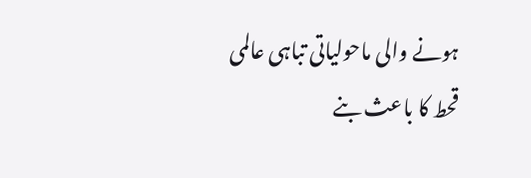ہونے والی ماحولیاتی تباہی عالمی قحط کا باعث بنے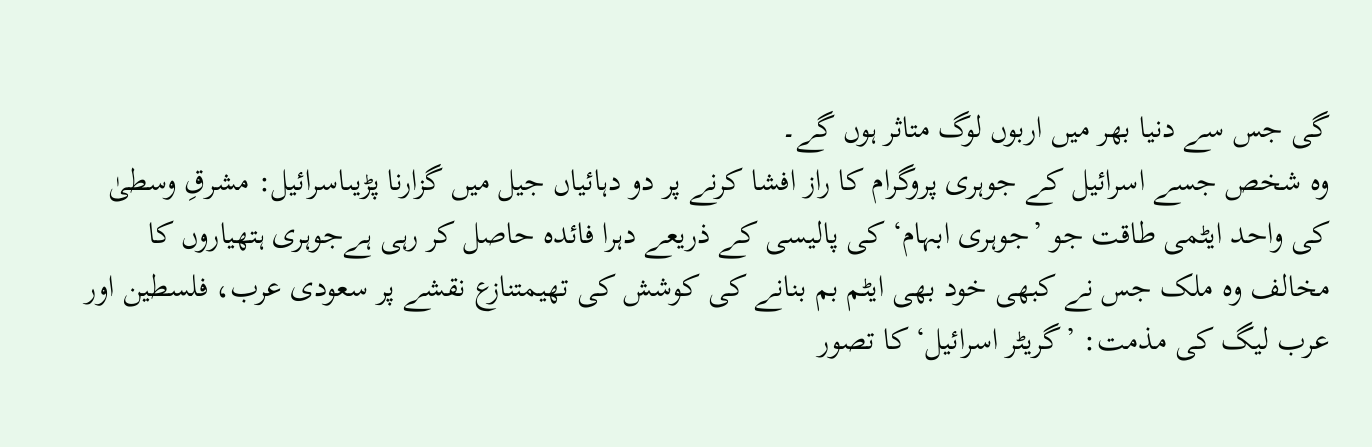گی جس سے دنیا بھر میں اربوں لوگ متاثر ہوں گے۔
وہ شخص جسے اسرائیل کے جوہری پروگرام کا راز افشا کرنے پر دو دہائیاں جیل میں گزارنا پڑیںاسرائیل: مشرقِ وسطیٰ کی واحد ایٹمی طاقت جو ’جوہری ابہام‘ کی پالیسی کے ذریعے دہرا فائدہ حاصل کر رہی ہےجوہری ہتھیاروں کا مخالف وہ ملک جس نے کبھی خود بھی ایٹم بم بنانے کی کوشش کی تھیمتنازع نقشے پر سعودی عرب، فلسطین اور عرب لیگ کی مذمت: ’گریٹر اسرائیل‘ کا تصور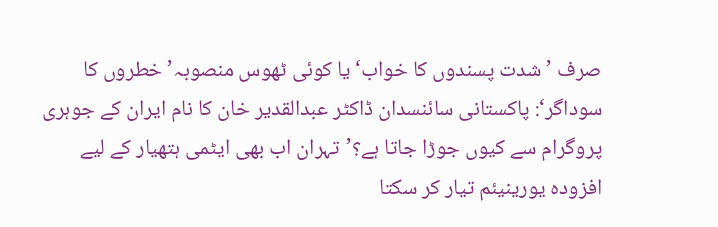صرف ’شدت پسندوں کا خواب‘ یا کوئی ٹھوس منصوبہ’خطروں کا سوداگر‘: پاکستانی سائنسدان ڈاکٹر عبدالقدیر خان کا نام ایران کے جوہری پروگرام سے کیوں جوڑا جاتا ہے؟’تہران اب بھی ایٹمی ہتھیار کے لیے افزودہ یورینیئم تیار کر سکتا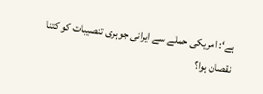ہے‘: امریکی حملے سے ایرانی جوہری تنصیبات کو کتنا نقصان ہوا؟